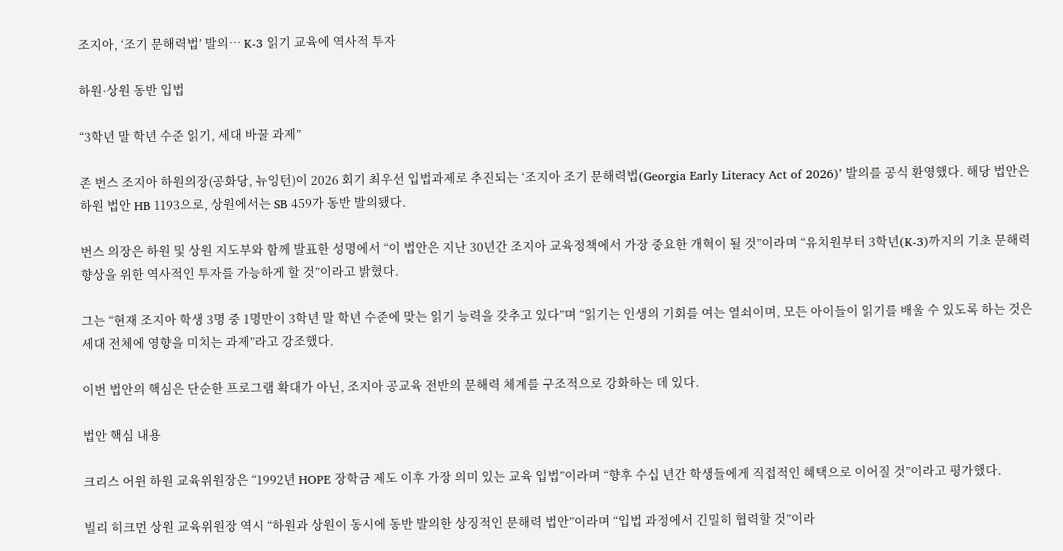조지아, ‘조기 문해력법’ 발의… K-3 읽기 교육에 역사적 투자

하원·상원 동반 입법

“3학년 말 학년 수준 읽기, 세대 바꿀 과제”

존 번스 조지아 하원의장(공화당, 뉴잉턴)이 2026 회기 최우선 입법과제로 추진되는 ‘조지아 조기 문해력법(Georgia Early Literacy Act of 2026)’ 발의를 공식 환영했다. 해당 법안은 하원 법안 HB 1193으로, 상원에서는 SB 459가 동반 발의됐다.

번스 의장은 하원 및 상원 지도부와 함께 발표한 성명에서 “이 법안은 지난 30년간 조지아 교육정책에서 가장 중요한 개혁이 될 것”이라며 “유치원부터 3학년(K-3)까지의 기초 문해력 향상을 위한 역사적인 투자를 가능하게 할 것”이라고 밝혔다.

그는 “현재 조지아 학생 3명 중 1명만이 3학년 말 학년 수준에 맞는 읽기 능력을 갖추고 있다”며 “읽기는 인생의 기회를 여는 열쇠이며, 모든 아이들이 읽기를 배울 수 있도록 하는 것은 세대 전체에 영향을 미치는 과제”라고 강조했다.

이번 법안의 핵심은 단순한 프로그램 확대가 아닌, 조지아 공교육 전반의 문해력 체계를 구조적으로 강화하는 데 있다.

법안 핵심 내용

크리스 어윈 하원 교육위원장은 “1992년 HOPE 장학금 제도 이후 가장 의미 있는 교육 입법”이라며 “향후 수십 년간 학생들에게 직접적인 혜택으로 이어질 것”이라고 평가했다.

빌리 히크먼 상원 교육위원장 역시 “하원과 상원이 동시에 동반 발의한 상징적인 문해력 법안”이라며 “입법 과정에서 긴밀히 협력할 것”이라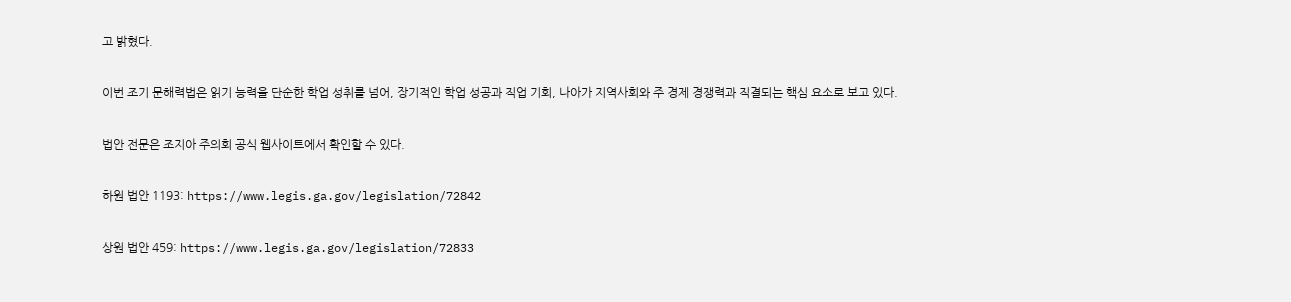고 밝혔다.

이번 조기 문해력법은 읽기 능력을 단순한 학업 성취를 넘어, 장기적인 학업 성공과 직업 기회, 나아가 지역사회와 주 경제 경쟁력과 직결되는 핵심 요소로 보고 있다.

법안 전문은 조지아 주의회 공식 웹사이트에서 확인할 수 있다.

하원 법안 1193: https://www.legis.ga.gov/legislation/72842

상원 법안 459: https://www.legis.ga.gov/legislation/72833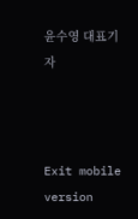윤수영 대표기자



Exit mobile version